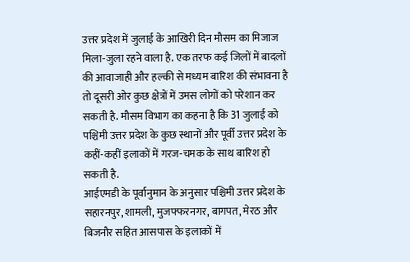उत्तर प्रदेश में जुलाई के आखिरी दिन मौसम का मिजाज मिला-जुला रहने वाला है. एक तरफ कई जिलों में बादलों की आवाजाही और हल्की से मध्यम बारिश की संभावना है तो दूसरी ओर कुछ क्षेत्रों में उमस लोगों को परेशान कर सकती है. मौसम विभाग का कहना है कि 31 जुलाई को पश्चिमी उत्तर प्रदेश के कुछ स्थानों और पूर्वी उत्तर प्रदेश के कहीं-कहीं इलाकों में गरज-चमक के साथ बारिश हो सकती है.
आईएमडी के पूर्वानुमान के अनुसार पश्चिमी उत्तर प्रदेश के सहारनपुर, शामली, मुजफ्फरनगर, बागपत, मेरठ और बिजनौर सहित आसपास के इलाकों में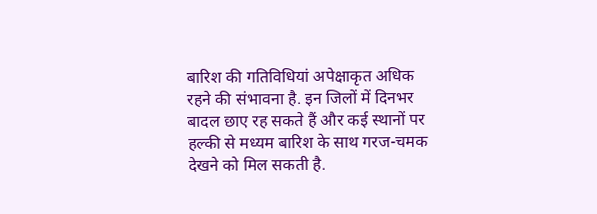बारिश की गतिविधियां अपेक्षाकृत अधिक रहने की संभावना है. इन जिलों में दिनभर बादल छाए रह सकते हैं और कई स्थानों पर हल्की से मध्यम बारिश के साथ गरज-चमक देखने को मिल सकती है.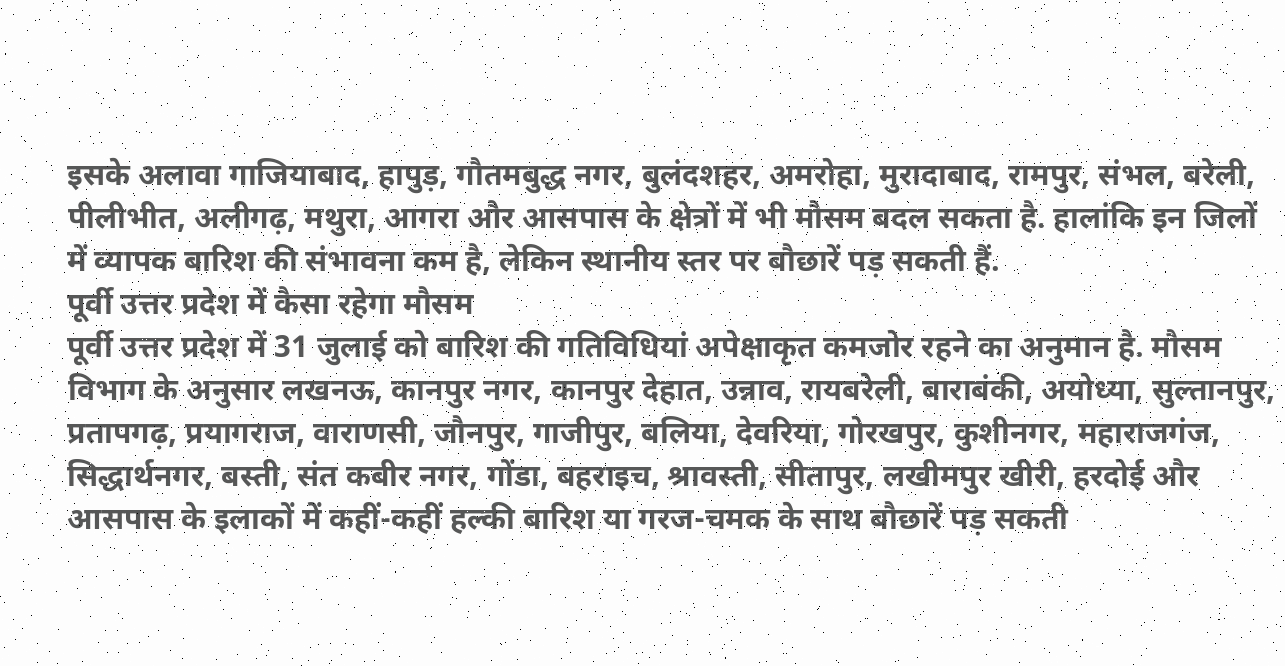इसके अलावा गाजियाबाद, हापुड़, गौतमबुद्ध नगर, बुलंदशहर, अमरोहा, मुरादाबाद, रामपुर, संभल, बरेली, पीलीभीत, अलीगढ़, मथुरा, आगरा और आसपास के क्षेत्रों में भी मौसम बदल सकता है. हालांकि इन जिलों में व्यापक बारिश की संभावना कम है, लेकिन स्थानीय स्तर पर बौछारें पड़ सकती हैं.
पूर्वी उत्तर प्रदेश में कैसा रहेगा मौसम
पूर्वी उत्तर प्रदेश में 31 जुलाई को बारिश की गतिविधियां अपेक्षाकृत कमजोर रहने का अनुमान है. मौसम विभाग के अनुसार लखनऊ, कानपुर नगर, कानपुर देहात, उन्नाव, रायबरेली, बाराबंकी, अयोध्या, सुल्तानपुर, प्रतापगढ़, प्रयागराज, वाराणसी, जौनपुर, गाजीपुर, बलिया, देवरिया, गोरखपुर, कुशीनगर, महाराजगंज, सिद्धार्थनगर, बस्ती, संत कबीर नगर, गोंडा, बहराइच, श्रावस्ती, सीतापुर, लखीमपुर खीरी, हरदोई और आसपास के इलाकों में कहीं-कहीं हल्की बारिश या गरज-चमक के साथ बौछारें पड़ सकती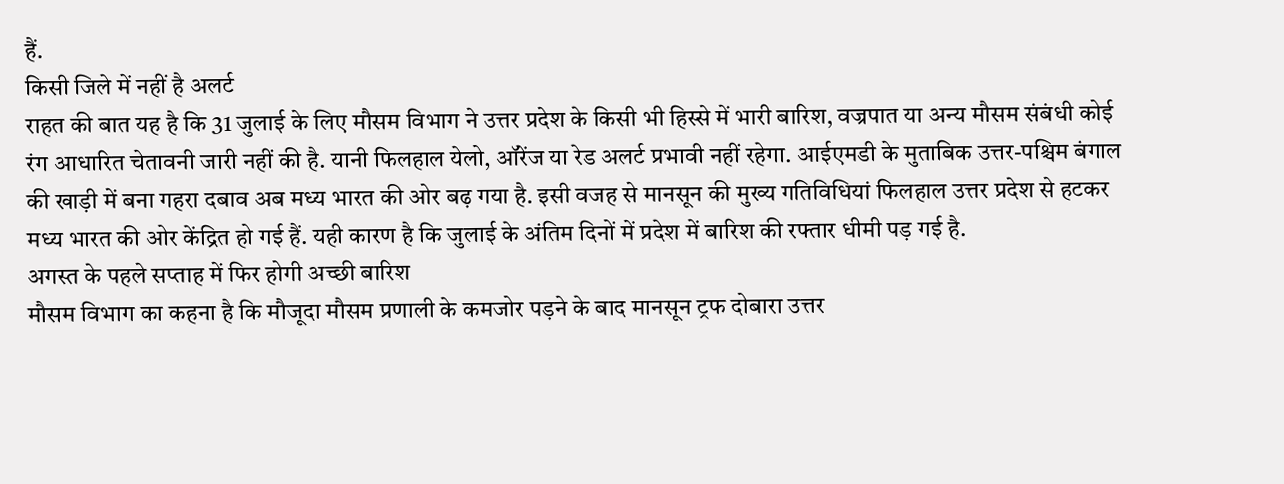हैं.
किसी जिले में नहीं है अलर्ट
राहत की बात यह है कि 31 जुलाई के लिए मौसम विभाग ने उत्तर प्रदेश के किसी भी हिस्से में भारी बारिश, वज्रपात या अन्य मौसम संबंधी कोई रंग आधारित चेतावनी जारी नहीं की है. यानी फिलहाल येलो, ऑरेंज या रेड अलर्ट प्रभावी नहीं रहेगा. आईएमडी के मुताबिक उत्तर-पश्चिम बंगाल की खाड़ी में बना गहरा दबाव अब मध्य भारत की ओर बढ़ गया है. इसी वजह से मानसून की मुख्य गतिविधियां फिलहाल उत्तर प्रदेश से हटकर मध्य भारत की ओर केंद्रित हो गई हैं. यही कारण है कि जुलाई के अंतिम दिनों में प्रदेश में बारिश की रफ्तार धीमी पड़ गई है.
अगस्त के पहले सप्ताह में फिर होगी अच्छी बारिश
मौसम विभाग का कहना है कि मौजूदा मौसम प्रणाली के कमजोर पड़ने के बाद मानसून ट्रफ दोबारा उत्तर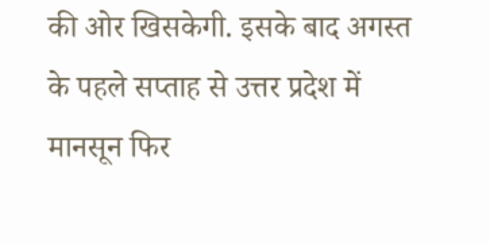की ओर खिसकेगी. इसके बाद अगस्त के पहले सप्ताह से उत्तर प्रदेश में मानसून फिर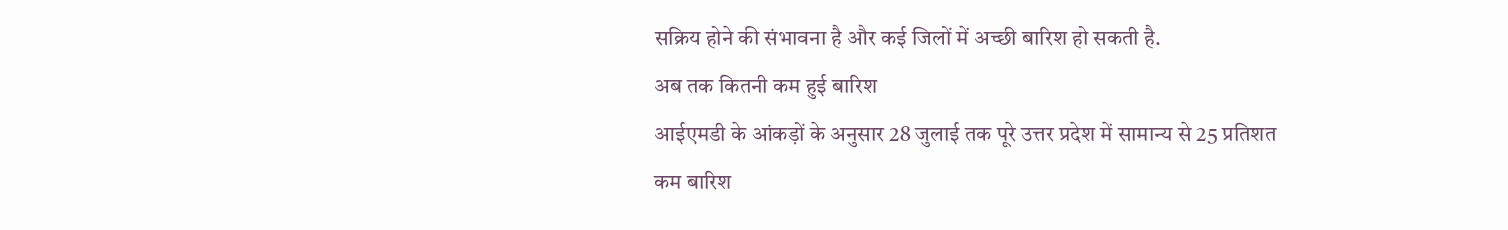सक्रिय होने की संभावना है और कई जिलों में अच्छी बारिश हो सकती है.
अब तक कितनी कम हुई बारिश
आईएमडी के आंकड़ों के अनुसार 28 जुलाई तक पूरे उत्तर प्रदेश में सामान्य से 25 प्रतिशत कम बारिश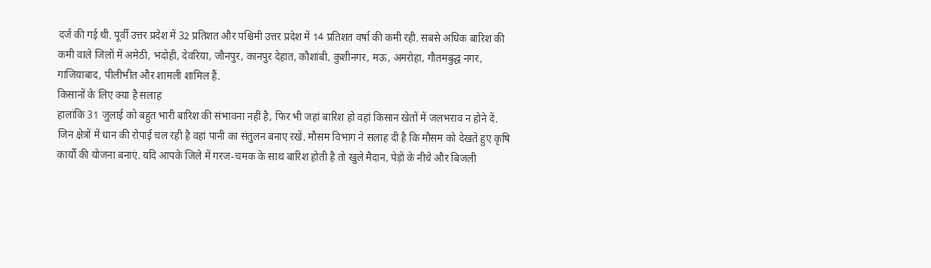दर्ज की गई थी. पूर्वी उत्तर प्रदेश में 32 प्रतिशत और पश्चिमी उत्तर प्रदेश में 14 प्रतिशत वर्षा की कमी रही. सबसे अधिक बारिश की कमी वाले जिलों में अमेठी, भदोही, देवरिया, जौनपुर, कानपुर देहात, कौशांबी, कुशीनगर, मऊ, अमरोहा, गौतमबुद्ध नगर, गाजियाबाद, पीलीभीत और शामली शामिल हैं.
किसानों के लिए क्या है सलाह
हालांकि 31 जुलाई को बहुत भारी बारिश की संभावना नहीं है, फिर भी जहां बारिश हो वहां किसान खेतों में जलभराव न होने दें. जिन क्षेत्रों में धान की रोपाई चल रही है वहां पानी का संतुलन बनाए रखें. मौसम विभाग ने सलाह दी है कि मौसम को देखते हुए कृषि कार्यों की योजना बनाएं. यदि आपके जिले में गरज-चमक के साथ बारिश होती है तो खुले मैदान, पेड़ों के नीचे और बिजली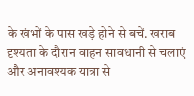के खंभों के पास खड़े होने से बचें. खराब दृश्यता के दौरान वाहन सावधानी से चलाएं और अनावश्यक यात्रा से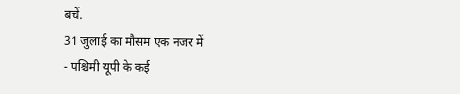बचें.
31 जुलाई का मौसम एक नजर में
- पश्चिमी यूपी के कई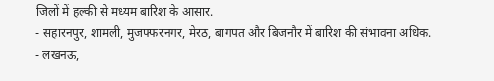जिलों में हल्की से मध्यम बारिश के आसार.
- सहारनपुर, शामली, मुजफ्फरनगर, मेरठ, बागपत और बिजनौर में बारिश की संभावना अधिक.
- लखनऊ,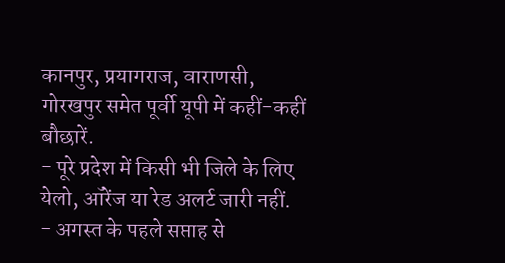कानपुर, प्रयागराज, वाराणसी, गोरखपुर समेत पूर्वी यूपी में कहीं-कहीं बौछारें.
- पूरे प्रदेश में किसी भी जिले के लिए येलो, ऑरेंज या रेड अलर्ट जारी नहीं.
- अगस्त के पहले सप्ताह से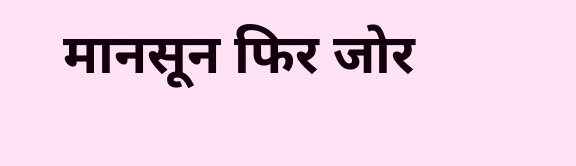मानसून फिर जोर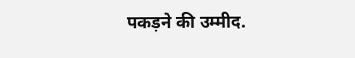पकड़ने की उम्मीद.